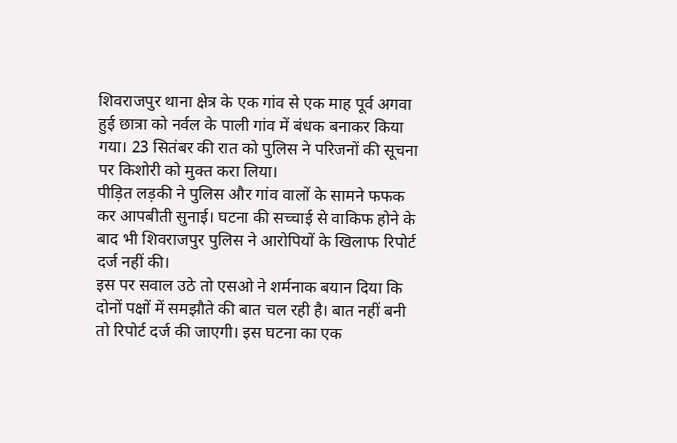शिवराजपुर थाना क्षेत्र के एक गांव से एक माह पूर्व अगवा हुई छात्रा को नर्वल के पाली गांव में बंधक बनाकर किया गया। 23 सितंबर की रात को पुलिस ने परिजनों की सूचना पर किशोरी को मुक्त करा लिया।
पीड़ित लड़की ने पुलिस और गांव वालों के सामने फफक कर आपबीती सुनाई। घटना की सच्चाई से वाकिफ होने के बाद भी शिवराजपुर पुलिस ने आरोपियों के खिलाफ रिपोर्ट दर्ज नहीं की।
इस पर सवाल उठे तो एसओ ने शर्मनाक बयान दिया कि दोनों पक्षों में समझौते की बात चल रही है। बात नहीं बनी तो रिपोर्ट दर्ज की जाएगी। इस घटना का एक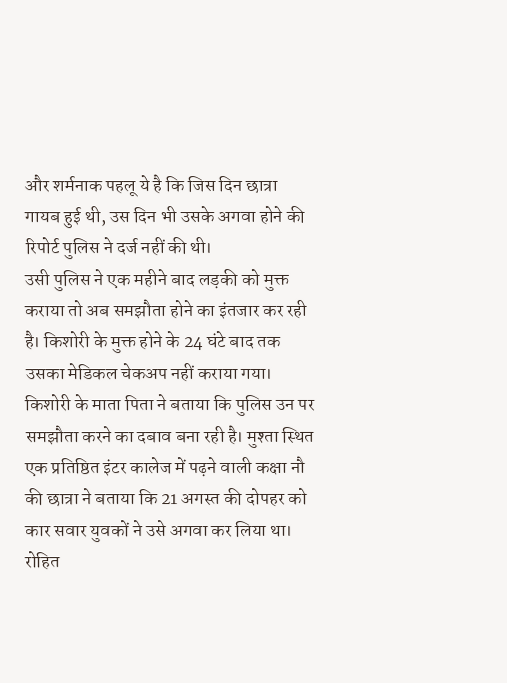और शर्मनाक पहलू ये है कि जिस दिन छात्रा गायब हुई थी, उस दिन भी उसके अगवा होने की रिपोर्ट पुलिस ने दर्ज नहीं की थी।
उसी पुलिस ने एक महीने बाद लड़की को मुक्त कराया तो अब समझौता होने का इंतजार कर रही है। किशोरी के मुक्त होने के 24 घंटे बाद तक उसका मेडिकल चेकअप नहीं कराया गया।
किशोरी के माता पिता ने बताया कि पुलिस उन पर समझौता करने का दबाव बना रही है। मुश्ता स्थित एक प्रतिष्ठित इंटर कालेज में पढ़ने वाली कक्षा नौ की छात्रा ने बताया कि 21 अगस्त की दोपहर को कार सवार युवकों ने उसे अगवा कर लिया था। रोहित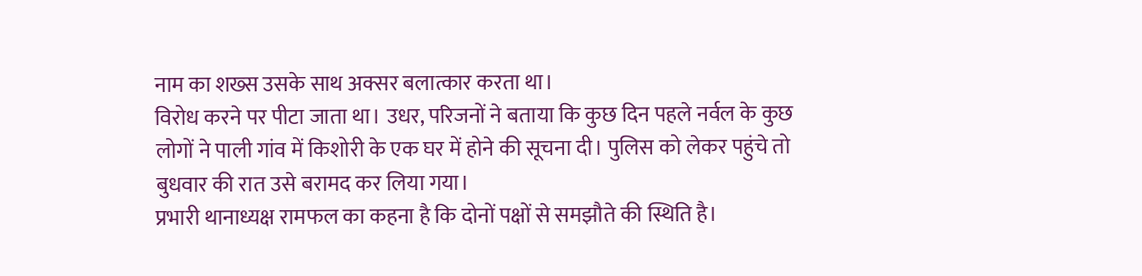नाम का शख्स उसके साथ अक्सर बलात्कार करता था।
विरोध करने पर पीटा जाता था। उधर, परिजनों ने बताया कि कुछ दिन पहले नर्वल के कुछ लोगों ने पाली गांव में किशोरी के एक घर में होने की सूचना दी। पुलिस को लेकर पहुंचे तो बुधवार की रात उसे बरामद कर लिया गया।
प्रभारी थानाध्यक्ष रामफल का कहना है कि दोनों पक्षों से समझौते की स्थिति है।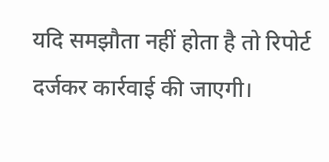यदि समझौता नहीं होता है तो रिपोर्ट दर्जकर कार्रवाई की जाएगी।